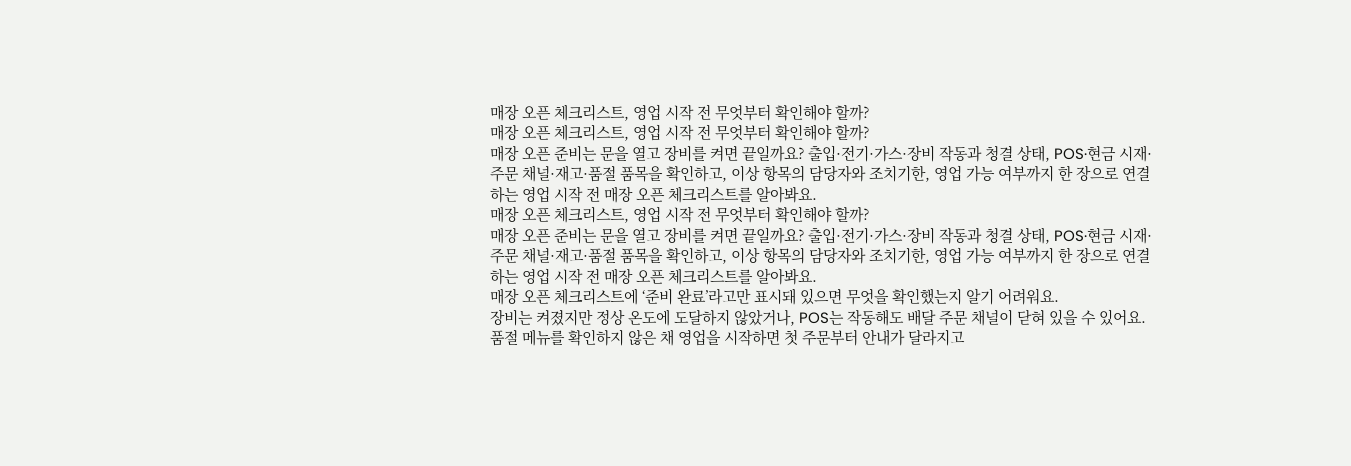매장 오픈 체크리스트, 영업 시작 전 무엇부터 확인해야 할까?
매장 오픈 체크리스트, 영업 시작 전 무엇부터 확인해야 할까?
매장 오픈 준비는 문을 열고 장비를 켜면 끝일까요? 출입·전기·가스·장비 작동과 청결 상태, POS·현금 시재·주문 채널·재고·품절 품목을 확인하고, 이상 항목의 담당자와 조치기한, 영업 가능 여부까지 한 장으로 연결하는 영업 시작 전 매장 오픈 체크리스트를 알아봐요.
매장 오픈 체크리스트, 영업 시작 전 무엇부터 확인해야 할까?
매장 오픈 준비는 문을 열고 장비를 켜면 끝일까요? 출입·전기·가스·장비 작동과 청결 상태, POS·현금 시재·주문 채널·재고·품절 품목을 확인하고, 이상 항목의 담당자와 조치기한, 영업 가능 여부까지 한 장으로 연결하는 영업 시작 전 매장 오픈 체크리스트를 알아봐요.
매장 오픈 체크리스트에 ‘준비 완료’라고만 표시돼 있으면 무엇을 확인했는지 알기 어려워요.
장비는 켜졌지만 정상 온도에 도달하지 않았거나, POS는 작동해도 배달 주문 채널이 닫혀 있을 수 있어요. 품절 메뉴를 확인하지 않은 채 영업을 시작하면 첫 주문부터 안내가 달라지고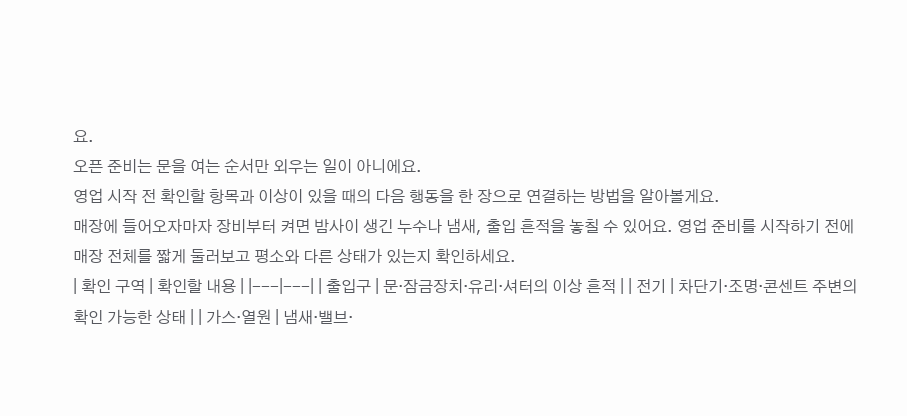요.
오픈 준비는 문을 여는 순서만 외우는 일이 아니에요.
영업 시작 전 확인할 항목과 이상이 있을 때의 다음 행동을 한 장으로 연결하는 방법을 알아볼게요.
매장에 들어오자마자 장비부터 켜면 밤사이 생긴 누수나 냄새, 출입 흔적을 놓칠 수 있어요. 영업 준비를 시작하기 전에 매장 전체를 짧게 둘러보고 평소와 다른 상태가 있는지 확인하세요.
| 확인 구역 | 확인할 내용 | |---|---| | 출입구 | 문·잠금장치·유리·셔터의 이상 흔적 | | 전기 | 차단기·조명·콘센트 주변의 확인 가능한 상태 | | 가스·열원 | 냄새·밸브·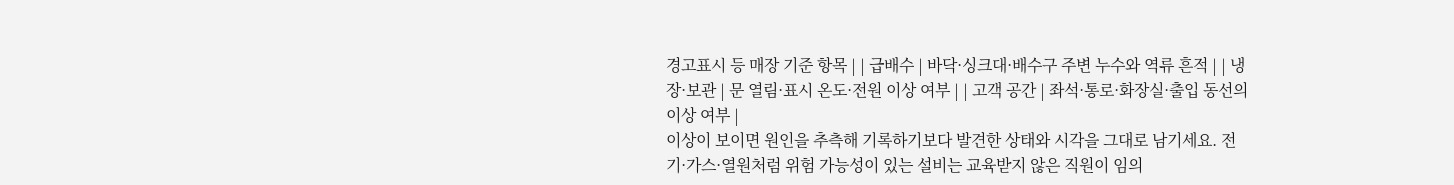경고표시 등 매장 기준 항목 | | 급배수 | 바닥·싱크대·배수구 주변 누수와 역류 흔적 | | 냉장·보관 | 문 열림·표시 온도·전원 이상 여부 | | 고객 공간 | 좌석·통로·화장실·출입 동선의 이상 여부 |
이상이 보이면 원인을 추측해 기록하기보다 발견한 상태와 시각을 그대로 남기세요. 전기·가스·열원처럼 위험 가능성이 있는 설비는 교육받지 않은 직원이 임의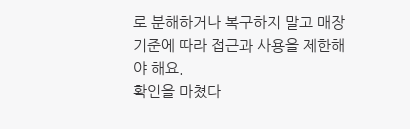로 분해하거나 복구하지 말고 매장 기준에 따라 접근과 사용을 제한해야 해요.
확인을 마쳤다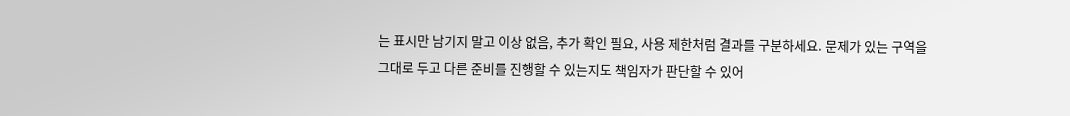는 표시만 남기지 말고 이상 없음, 추가 확인 필요, 사용 제한처럼 결과를 구분하세요. 문제가 있는 구역을 그대로 두고 다른 준비를 진행할 수 있는지도 책임자가 판단할 수 있어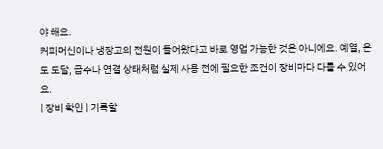야 해요.
커피머신이나 냉장고의 전원이 들어왔다고 바로 영업 가능한 것은 아니에요. 예열, 온도 도달, 급수나 연결 상태처럼 실제 사용 전에 필요한 조건이 장비마다 다를 수 있어요.
| 장비 확인 | 기록할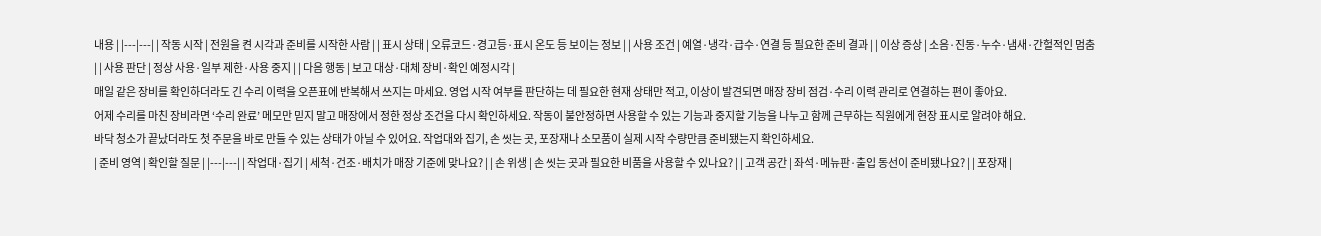내용 | |---|---| | 작동 시작 | 전원을 켠 시각과 준비를 시작한 사람 | | 표시 상태 | 오류코드·경고등·표시 온도 등 보이는 정보 | | 사용 조건 | 예열·냉각·급수·연결 등 필요한 준비 결과 | | 이상 증상 | 소음·진동·누수·냄새·간헐적인 멈춤 | | 사용 판단 | 정상 사용·일부 제한·사용 중지 | | 다음 행동 | 보고 대상·대체 장비·확인 예정시각 |
매일 같은 장비를 확인하더라도 긴 수리 이력을 오픈표에 반복해서 쓰지는 마세요. 영업 시작 여부를 판단하는 데 필요한 현재 상태만 적고, 이상이 발견되면 매장 장비 점검·수리 이력 관리로 연결하는 편이 좋아요.
어제 수리를 마친 장비라면 ‘수리 완료’ 메모만 믿지 말고 매장에서 정한 정상 조건을 다시 확인하세요. 작동이 불안정하면 사용할 수 있는 기능과 중지할 기능을 나누고 함께 근무하는 직원에게 현장 표시로 알려야 해요.
바닥 청소가 끝났더라도 첫 주문을 바로 만들 수 있는 상태가 아닐 수 있어요. 작업대와 집기, 손 씻는 곳, 포장재나 소모품이 실제 시작 수량만큼 준비됐는지 확인하세요.
| 준비 영역 | 확인할 질문 | |---|---| | 작업대·집기 | 세척·건조·배치가 매장 기준에 맞나요? | | 손 위생 | 손 씻는 곳과 필요한 비품을 사용할 수 있나요? | | 고객 공간 | 좌석·메뉴판·출입 동선이 준비됐나요? | | 포장재 |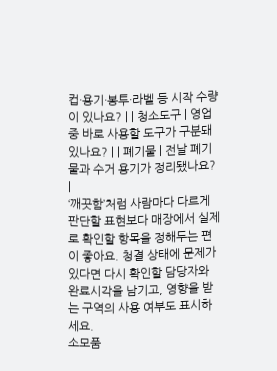컵·용기·봉투·라벨 등 시작 수량이 있나요? | | 청소도구 | 영업 중 바로 사용할 도구가 구분돼 있나요? | | 폐기물 | 전날 폐기물과 수거 용기가 정리됐나요? |
‘깨끗함’처럼 사람마다 다르게 판단할 표현보다 매장에서 실제로 확인할 항목을 정해두는 편이 좋아요. 청결 상태에 문제가 있다면 다시 확인할 담당자와 완료시각을 남기고, 영향을 받는 구역의 사용 여부도 표시하세요.
소모품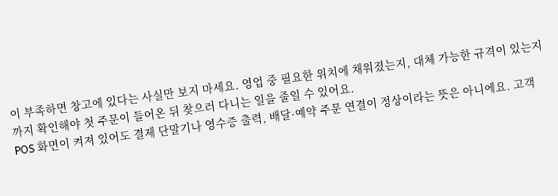이 부족하면 창고에 있다는 사실만 보지 마세요. 영업 중 필요한 위치에 채워졌는지, 대체 가능한 규격이 있는지까지 확인해야 첫 주문이 들어온 뒤 찾으러 다니는 일을 줄일 수 있어요.
POS 화면이 켜져 있어도 결제 단말기나 영수증 출력, 배달·예약 주문 연결이 정상이라는 뜻은 아니에요. 고객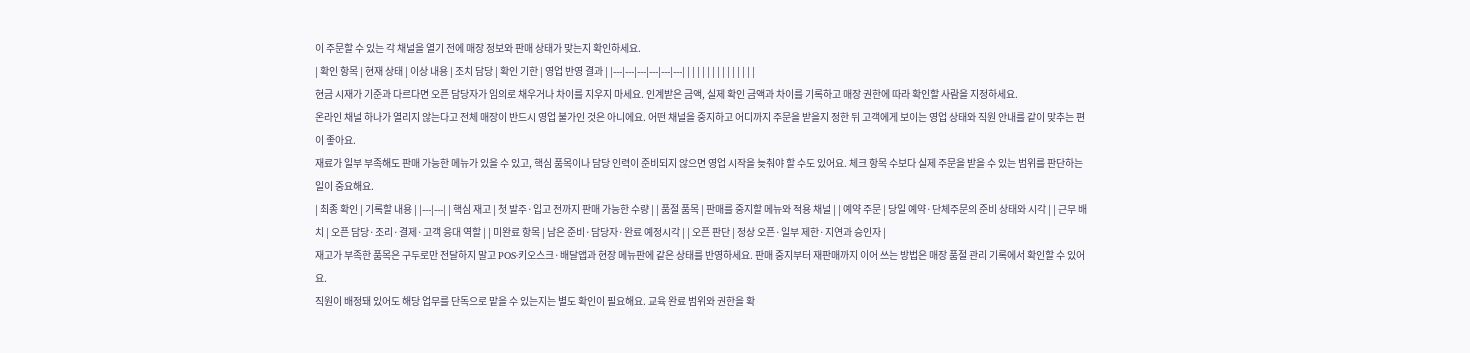이 주문할 수 있는 각 채널을 열기 전에 매장 정보와 판매 상태가 맞는지 확인하세요.
| 확인 항목 | 현재 상태 | 이상 내용 | 조치 담당 | 확인 기한 | 영업 반영 결과 | |---|---|---|---|---|---| | | | | | | | | | | | | | |
현금 시재가 기준과 다르다면 오픈 담당자가 임의로 채우거나 차이를 지우지 마세요. 인계받은 금액, 실제 확인 금액과 차이를 기록하고 매장 권한에 따라 확인할 사람을 지정하세요.
온라인 채널 하나가 열리지 않는다고 전체 매장이 반드시 영업 불가인 것은 아니에요. 어떤 채널을 중지하고 어디까지 주문을 받을지 정한 뒤 고객에게 보이는 영업 상태와 직원 안내를 같이 맞추는 편이 좋아요.
재료가 일부 부족해도 판매 가능한 메뉴가 있을 수 있고, 핵심 품목이나 담당 인력이 준비되지 않으면 영업 시작을 늦춰야 할 수도 있어요. 체크 항목 수보다 실제 주문을 받을 수 있는 범위를 판단하는 일이 중요해요.
| 최종 확인 | 기록할 내용 | |---|---| | 핵심 재고 | 첫 발주·입고 전까지 판매 가능한 수량 | | 품절 품목 | 판매를 중지할 메뉴와 적용 채널 | | 예약 주문 | 당일 예약·단체주문의 준비 상태와 시각 | | 근무 배치 | 오픈 담당·조리·결제·고객 응대 역할 | | 미완료 항목 | 남은 준비·담당자·완료 예정시각 | | 오픈 판단 | 정상 오픈·일부 제한·지연과 승인자 |
재고가 부족한 품목은 구두로만 전달하지 말고 POS·키오스크·배달앱과 현장 메뉴판에 같은 상태를 반영하세요. 판매 중지부터 재판매까지 이어 쓰는 방법은 매장 품절 관리 기록에서 확인할 수 있어요.
직원이 배정돼 있어도 해당 업무를 단독으로 맡을 수 있는지는 별도 확인이 필요해요. 교육 완료 범위와 권한을 확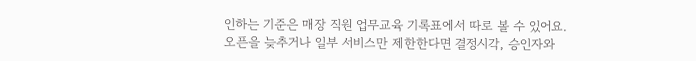인하는 기준은 매장 직원 업무교육 기록표에서 따로 볼 수 있어요.
오픈을 늦추거나 일부 서비스만 제한한다면 결정시각, 승인자와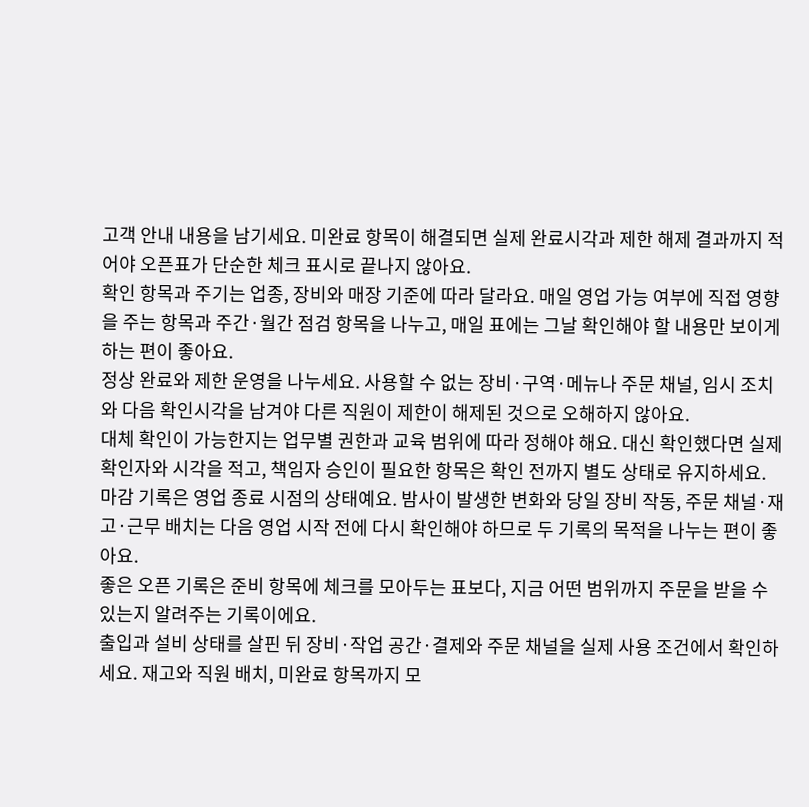고객 안내 내용을 남기세요. 미완료 항목이 해결되면 실제 완료시각과 제한 해제 결과까지 적어야 오픈표가 단순한 체크 표시로 끝나지 않아요.
확인 항목과 주기는 업종, 장비와 매장 기준에 따라 달라요. 매일 영업 가능 여부에 직접 영향을 주는 항목과 주간·월간 점검 항목을 나누고, 매일 표에는 그날 확인해야 할 내용만 보이게 하는 편이 좋아요.
정상 완료와 제한 운영을 나누세요. 사용할 수 없는 장비·구역·메뉴나 주문 채널, 임시 조치와 다음 확인시각을 남겨야 다른 직원이 제한이 해제된 것으로 오해하지 않아요.
대체 확인이 가능한지는 업무별 권한과 교육 범위에 따라 정해야 해요. 대신 확인했다면 실제 확인자와 시각을 적고, 책임자 승인이 필요한 항목은 확인 전까지 별도 상태로 유지하세요.
마감 기록은 영업 종료 시점의 상태예요. 밤사이 발생한 변화와 당일 장비 작동, 주문 채널·재고·근무 배치는 다음 영업 시작 전에 다시 확인해야 하므로 두 기록의 목적을 나누는 편이 좋아요.
좋은 오픈 기록은 준비 항목에 체크를 모아두는 표보다, 지금 어떤 범위까지 주문을 받을 수 있는지 알려주는 기록이에요.
출입과 설비 상태를 살핀 뒤 장비·작업 공간·결제와 주문 채널을 실제 사용 조건에서 확인하세요. 재고와 직원 배치, 미완료 항목까지 모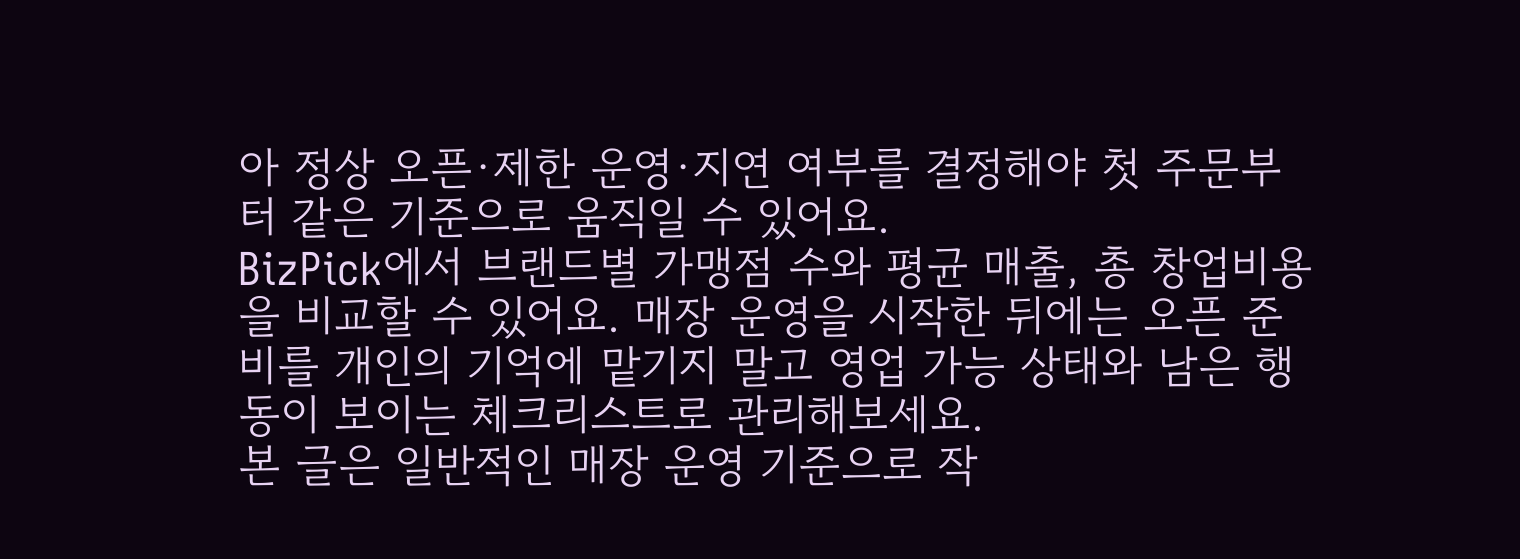아 정상 오픈·제한 운영·지연 여부를 결정해야 첫 주문부터 같은 기준으로 움직일 수 있어요.
BizPick에서 브랜드별 가맹점 수와 평균 매출, 총 창업비용을 비교할 수 있어요. 매장 운영을 시작한 뒤에는 오픈 준비를 개인의 기억에 맡기지 말고 영업 가능 상태와 남은 행동이 보이는 체크리스트로 관리해보세요.
본 글은 일반적인 매장 운영 기준으로 작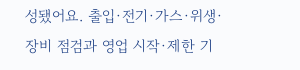성됐어요. 출입·전기·가스·위생·장비 점검과 영업 시작·제한 기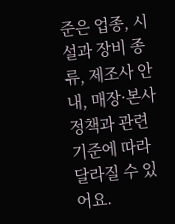준은 업종, 시설과 장비 종류, 제조사 안내, 매장·본사 정책과 관련 기준에 따라 달라질 수 있어요.